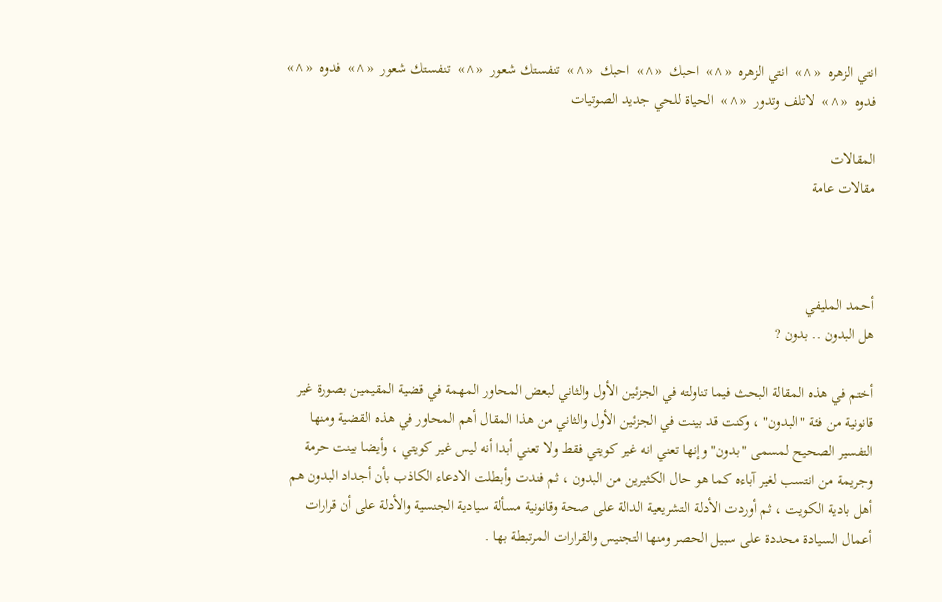انتي الزهره  «^»  انتي الزهره  «^»  احبك  «^»  احبك  «^»  تنفستك شعور  «^»  تنفستك شعور  «^»  فدوه  «^»  فدوه  «^»  لاتلف وتدور  «^»  الحياة للحي جديد الصوتيات

المقالات
مقالات عامة



أحمد المليفي
هل البدون .. بدون ?

أختم في هذه المقالة البحث فيما تناولته في الجزئين الأول والثاني لبعض المحاور المهمة في قضية المقيمين بصورة غير قانونية من فئة "البدون" ، وكنت قد بينت في الجزئين الأول والثاني من هذا المقال أهم المحاور في هذه القضية ومنها التفسير الصحيح لمسمى "بدون" وإنها تعني انه غير كويتي فقط ولا تعني أبدا أنه ليس غير كويتي ، وأيضا بينت حرمة وجريمة من انتسب لغير آباءه كما هو حال الكثيرين من البدون ، ثم فندت وأبطلت الادعاء الكاذب بأن أجداد البدون هم أهل بادية الكويت ، ثم أوردت الأدلة التشريعية الدالة على صحة وقانونية مسألة سيادية الجنسية والأدلة على أن قرارات أعمال السيادة محددة على سبيل الحصر ومنها التجنيس والقرارات المرتبطة بها .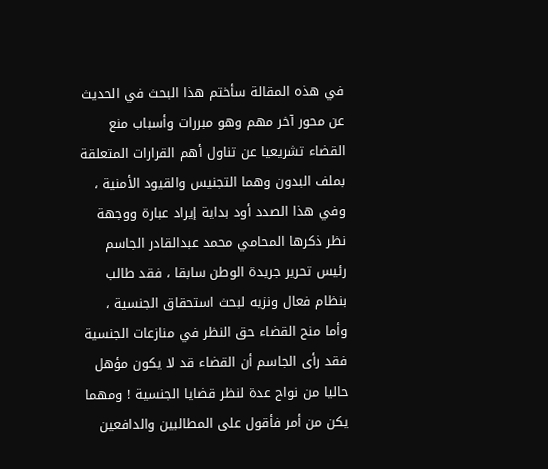في هذه المقالة سأختم هذا البحث في الحديث عن محور آخر مهم وهو مبررات وأسباب منع القضاء تشريعيا عن تناول أهم القرارات المتعلقة بملف البدون وهما التجنيس والقيود الأمنية ، وفي هذا الصدد أود بداية إيراد عبارة ووجهة نظر ذكرها المحامي محمد عبدالقادر الجاسم رئيس تحرير جريدة الوطن سابقا ، فقد طالب بنظام فعال ونزيه لبحث استحقاق الجنسية ، وأما منح القضاء حق النظر في منازعات الجنسية فقد رأى الجاسم أن القضاء قد لا يكون مؤهل حاليا من نواح عدة لنظر قضايا الجنسية ! ومهما يكن من أمر فأقول على المطالبين والدافعين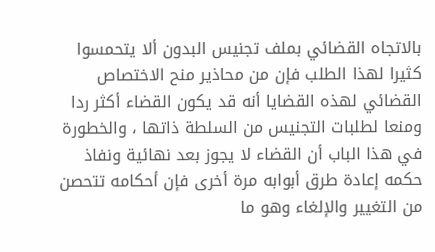بالاتجاه القضائي بملف تجنيس البدون ألا يتحمسوا كثيرا لهذا الطلب فإن من محاذير منح الاختصاص القضائي لهذه القضايا أنه قد يكون القضاء أكثر ردا ومنعا لطلبات التجنيس من السلطة ذاتها ، والخطورة في هذا الباب أن القضاء لا يجوز بعد نهائية ونفاذ حكمه إعادة طرق أبوابه مرة أخرى فإن أحكامه تتحصن من التغيير والإلغاء وهو ما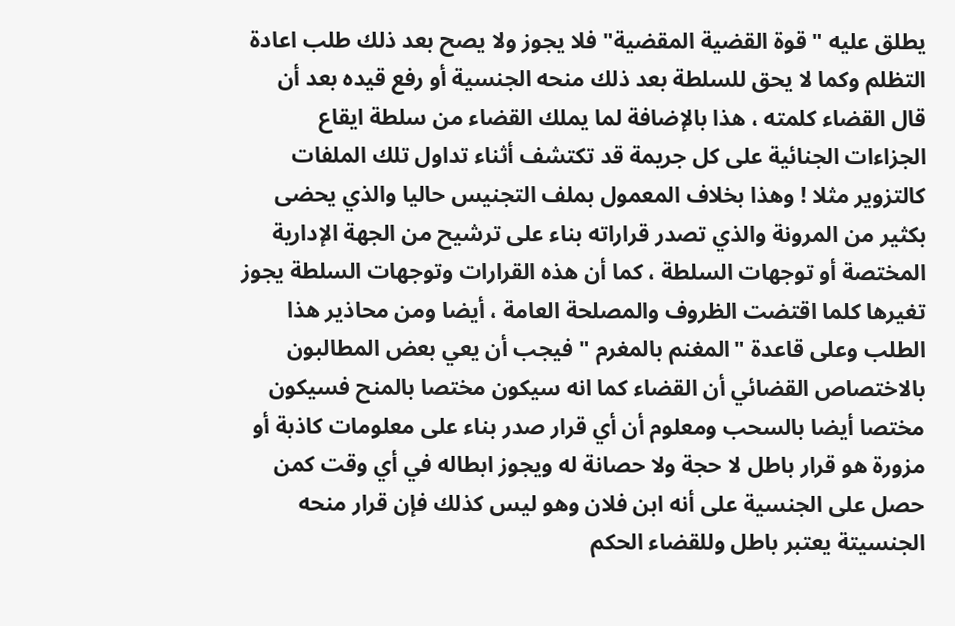يطلق عليه "قوة القضية المقضية" فلا يجوز ولا يصح بعد ذلك طلب اعادة التظلم وكما لا يحق للسلطة بعد ذلك منحه الجنسية أو رفع قيده بعد أن قال القضاء كلمته ، هذا بالإضافة لما يملك القضاء من سلطة ايقاع الجزاءات الجنائية على كل جريمة قد تكتشف أثناء تداول تلك الملفات كالتزوير مثلا ! وهذا بخلاف المعمول بملف التجنيس حاليا والذي يحضى بكثير من المرونة والذي تصدر قراراته بناء على ترشيح من الجهة الإدارية المختصة أو توجهات السلطة ، كما أن هذه القرارات وتوجهات السلطة يجوز تغيرها كلما اقتضت الظروف والمصلحة العامة ، أيضا ومن محاذير هذا الطلب وعلى قاعدة "المغنم بالمغرم " فيجب أن يعي بعض المطالبون بالاختصاص القضائي أن القضاء كما انه سيكون مختصا بالمنح فسيكون مختصا أيضا بالسحب ومعلوم أن أي قرار صدر بناء على معلومات كاذبة أو مزورة هو قرار باطل لا حجة ولا حصانة له ويجوز ابطاله في أي وقت كمن حصل على الجنسية على أنه ابن فلان وهو ليس كذلك فإن قرار منحه الجنسيتة يعتبر باطل وللقضاء الحكم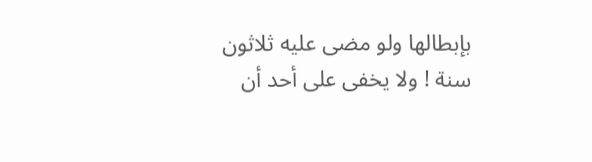بإبطالها ولو مضى عليه ثلاثون سنة ! ولا يخفى على أحد أن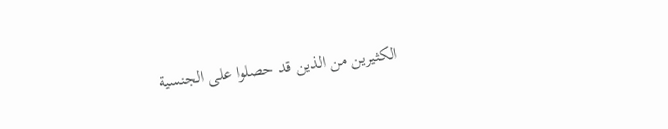الكثيرين من الذين قد حصلوا على الجنسية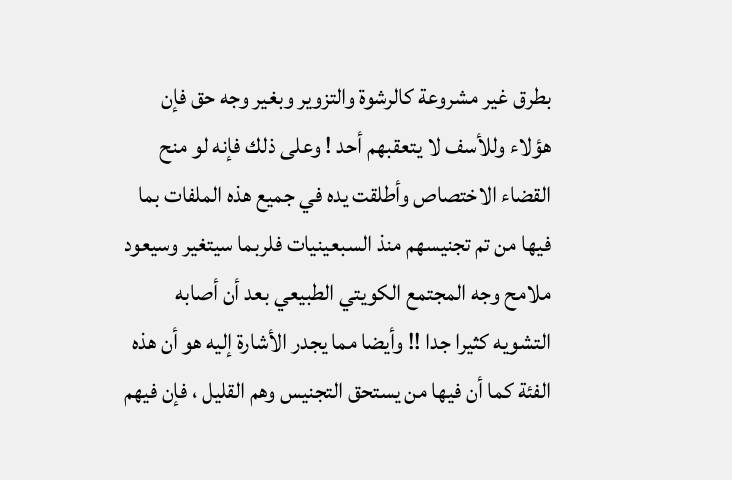بطرق غير مشروعة كالرشوة والتزوير وبغير وجه حق فإن هؤلاء وللأسف لا يتعقبهم أحد ! وعلى ذلك فإنه لو منح القضاء الاختصاص وأطلقت يده في جميع هذه الملفات بما فيها من تم تجنيسهم منذ السبعينيات فلربما سيتغير وسيعود ملامح وجه المجتمع الكويتي الطبيعي بعد أن أصابه التشويه كثيرا جدا !! وأيضا مما يجدر الأشارة إليه هو أن هذه الفئة كما أن فيها من يستحق التجنيس وهم القليل ، فإن فيهم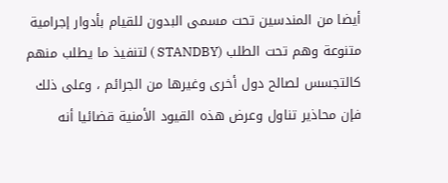أيضا من المندسين تحت مسمى البدون للقيام بأدوار إجرامية متنوعة وهم تحت الطلب (STANDBY ) لتنفيذ ما يطلب منهم كالتجسس لصالح دول أخرى وغيرها من الجرائم ، وعلى ذلك فإن محاذير تناول وعرض هذه القيود الأمنية قضائيا أنه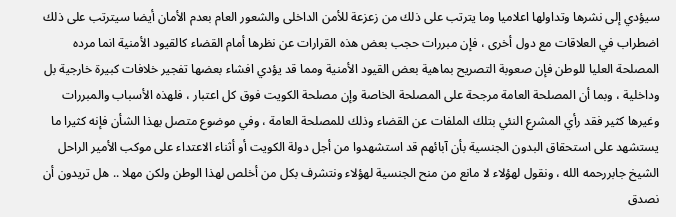سيؤدي إلى نشرها وتداولها اعلاميا وما يترتب على ذلك من زعزعة للأمن الداخلى والشعور العام بعدم الأمان أيضا سيترتب على ذلك اضطراب في العلاقات مع دول أخرى ، فإن مبررات حجب بعض هذه القرارات عن نظرها أمام القضاء كالقيود الأمنية انما مرده المصلحة العليا للوطن فإن صعوبة التصريح بماهية بعض القيود الأمنية ومما قد يؤدي افشاء بعضها تفجير خلافات كبيرة خارجية بل وداخلية ، وبما أن المصلحة العامة مرجحة على المصلحة الخاصة وإن مصلحة الكويت فوق كل اعتبار ، فلهذه الأسباب والمبررات وغيرها كثير فقد رأي المشرع النئي بتلك الملفات عن القضاء وذلك للمصلحة العامة ، وفي موضوع متصل بهذا الشأن فإنه كثيرا ما يستشهد على استحقاق البدون الجنسية بأن آبائهم قد استشهدوا من أجل دولة الكويت أو أثناء الاعتداء على موكب الأمير الراحل الشيخ جابررحمه الله ، ونقول لهؤلاء لا مانع من منح الجنسية لهؤلاء ونتشرف بكل من أخلص لهذا الوطن ولكن مهلا .. هل تريدون أن نصدق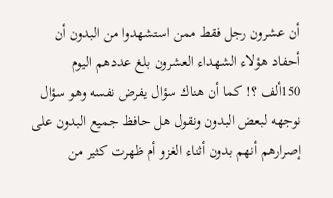أن عشرون رجل فقط ممن استشهدوا من البدون أن أحفاد هؤلاء الشهداء العشرون بلغ عددهم اليوم 150ألف ؟! كما أن هناك سؤال يفرض نفسه وهو سؤال نوجهه لبعض البدون ونقول هل حافظ جميع البدون على إصرارهم أنهم بدون أثناء الغزو أم ظهرت كثير من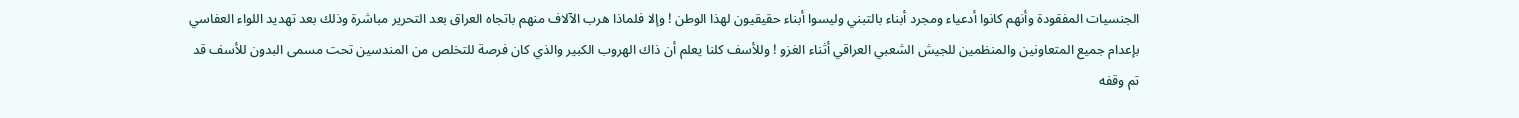الجنسيات المفقودة وأنهم كانوا أدعياء ومجرد أبناء بالتبني وليسوا أبناء حقيقيون لهذا الوطن ! وإلا فلماذا هرب الآلاف منهم باتجاه العراق بعد التحرير مباشرة وذلك بعد تهديد اللواء العفاسي بإعدام جميع المتعاونين والمنظمين للجيش الشعبي العراقي أثناء الغزو ! وللأسف كلنا يعلم أن ذاك الهروب الكبير والذي كان فرصة للتخلص من المندسين تحت مسمى البدون للأسف قد تم وقفه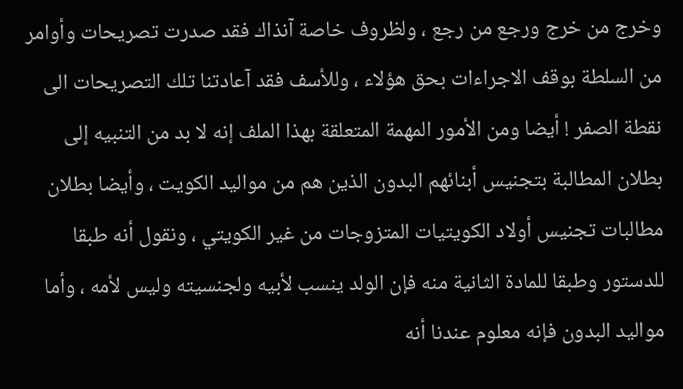وخرج من خرج ورجع من رجع ، ولظروف خاصة آنذاك فقد صدرت تصريحات وأوامر من السلطة بوقف الاجراءات بحق هؤلاء ، وللأسف فقد آعادتنا تلك التصريحات الى نقطة الصفر ! أيضا ومن الأمور المهمة المتعلقة بهذا الملف إنه لا بد من التنبيه إلى بطلان المطالبة بتجنيس أبنائهم البدون الذين هم من مواليد الكويت ، وأيضا بطلان مطالبات تجنيس أولاد الكويتيات المتزوجات من غير الكويتي ، ونقول أنه طبقا للدستور وطبقا للمادة الثانية منه فإن الولد ينسب لأبيه ولجنسيته وليس لأمه ، وأما مواليد البدون فإنه معلوم عندنا أنه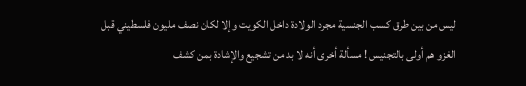ليس من بين طرق كسب الجنسية مجرد الولادة داخل الكويت وإلا لكان نصف مليون فلسطيني قبل الغزو هم أولى بالتجنيس ! مسألة أخرى أنه لا بد من تشجيع والإشادة بمن كشف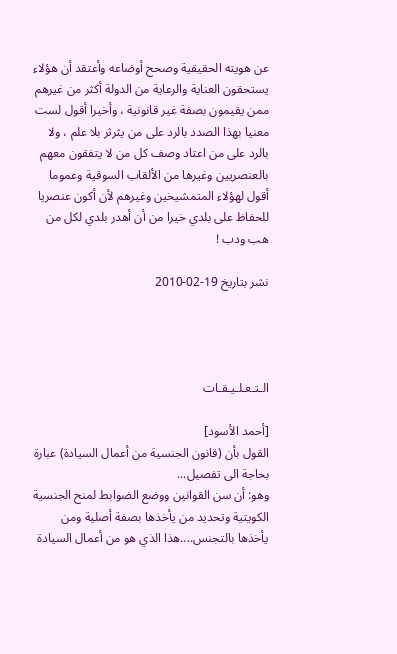عن هويته الحقيقية وصحح أوضاعه وأعتقد أن هؤلاء يستحقون العناية والرعاية من الدولة أكثر من غيرهم ممن يقيمون بصفة غير قانونية ، وأخيرا أقول لست معنيا بهذا الصدد بالرد على من يثرثر بلا علم ، ولا بالرد على من اعتاد وصف كل من لا يتفقون معهم بالعنصريين وغيرها من الألقاب السوقية وعموما أقول لهؤلاء المتمشيخين وغيرهم لأن أكون عنصريا للحفاظ على بلدي خيرا من أن أهدر بلدي لكل من هب ودب !

نشر بتاريخ 19-02-2010




الـتـعـلـيـقـات

[أحمد الأسود]
القول بأن (قانون الجنسية من أعمال السيادة) عبارة بحاجة الى تفصيل...
وهو: أن سن القوانين ووضع الضوابط لمنح الجنسية الكويتية وتحديد من يأخذها بصفة أصلية ومن يأخذها بالتجنس....هذا الذي هو من أعمال السيادة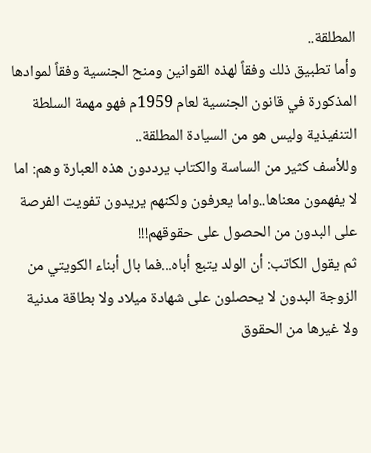المطلقة..
وأما تطبيق ذلك وفقاً لهذه القوانين ومنح الجنسية وفقاً لموادها المذكورة في قانون الجنسية لعام 1959م فهو مهمة السلطة التنفيذية وليس هو من السيادة المطلقة..
وللأسف كثير من الساسة والكتاب يرددون هذه العبارة وهم: اما لا يفهمون معناها..واما يعرفون ولكنهم يريدون تفويت الفرصة على البدون من الحصول على حقوقهم!!!
ثم يقول الكاتب: أن الولد يتبع أباه...فما بال أبناء الكويتي من الزوجة البدون لا يحصلون على شهادة ميلاد ولا بطاقة مدنية ولا غيرها من الحقوق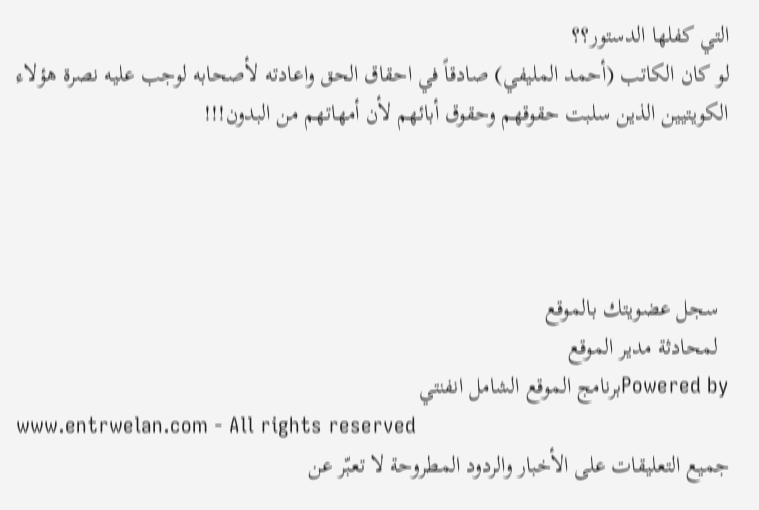التي كفلها الدستور؟؟
لو كان الكاتب (أحمد المليفي) صادقاً في احقاق الحق واعادته لأصحابه لوجب عليه نصرة هؤلاء الكويتيين الذين سلبت حقوقهم وحقوق أبائهم لأن أمهاتهم من البدون!!!




  سجل عضويتك بالموقع
  لمحادثة مدير الموقع
Powered byبرنامج الموقع الشامل انفنتي
www.entrwelan.com - All rights reserved
جميع التعليقات على الأخبار والردود المطروحة لا تعبّر عن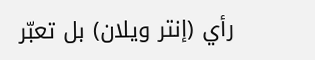رأي (إنتر ويلان) بل تعبّر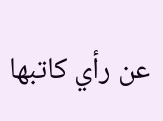عن رأي كاتبها